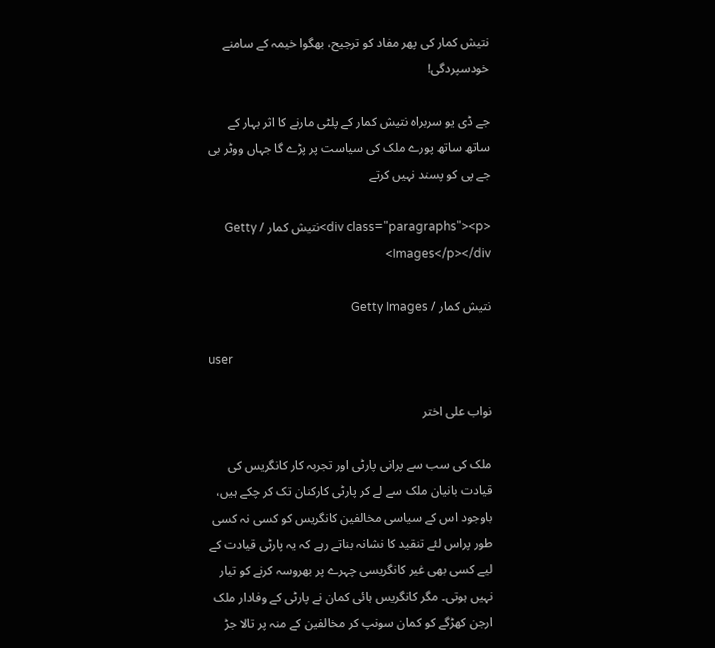نتیش کمار کی پھر مفاد کو ترجیح، بھگوا خیمہ کے سامنے خودسپردگی!

جے ڈی یو سربراہ نتیش کمار کے پلٹی مارنے کا اثر بہار کے ساتھ ساتھ پورے ملک کی سیاست پر پڑے گا جہاں ووٹر بی جے پی کو پسند نہیں کرتے

<div class="paragraphs"><p>نتیش کمار / Getty Images</p></div>

نتیش کمار / Getty Images

user

نواب علی اختر

ملک کی سب سے پرانی پارٹی اور تجربہ کار کانگریس کی قیادت بانیان ملک سے لے کر پارٹی کارکنان تک کر چکے ہیں، باوجود اس کے سیاسی مخالفین کانگریس کو کسی نہ کسی طور پراس لئے تنقید کا نشانہ بناتے رہے کہ یہ پارٹی قیادت کے لیے کسی بھی غیر کانگریسی چہرے پر بھروسہ کرنے کو تیار نہیں ہوتی۔ مگر کانگریس ہائی کمان نے پارٹی کے وفادار ملک ارجن کھڑگے کو کمان سونپ کر مخالفین کے منہ پر تالا جڑ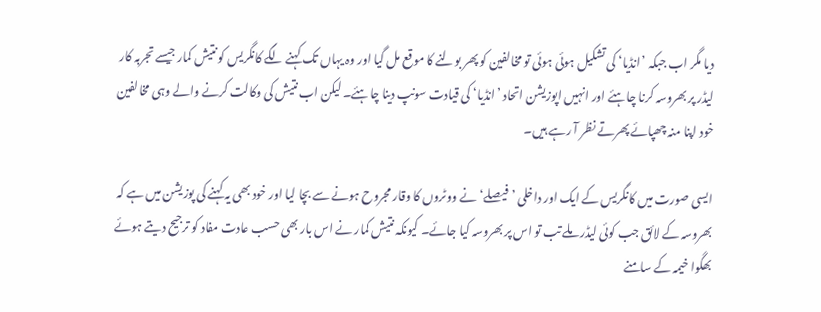دیا مگر اب جبکہ ’انڈیا‘ کی تشکیل ہوئی ہوئی تو مخالفین کو پھر بولنے کا موقع مل گیا اور وہ یہاں تک کہنے لگے کانگریس کو نتیش کمار جیسے تجربہ کار لیڈر پر بھروسہ کرنا چاہئے اور انہیں اپوزیشن اتحاد ’انڈیا‘ کی قیادت سونپ دینا چاہئے۔ لیکن اب نتیش کی وکالت کرنے والے وہی مخالفین خود اپنا منہ چھپائے پھرتے نظر آ رہے ہیں۔

ایسی صورت میں کانگریس کے ایک اور داخلی ’فیصلے‘ نے ووٹروں کا وقار مجروح ہونے سے بچا لیا اور خود بھی یہ کہنے کی پوزیشن میں ہے کہ بھروسہ کے لائق جب کوئی لیڈر ملے تب تو اس پر بھروسہ کیا جائے۔ کیونکہ نتیش کمار نے اس بار بھی حسب عادت مفاد کو ترجیح دیتے ہوئے بھگوا خیمہ کے سامنے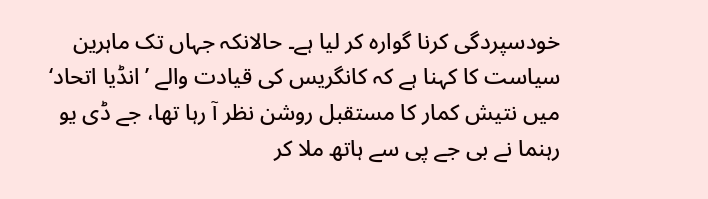خودسپردگی کرنا گوارہ کر لیا ہے۔ حالانکہ جہاں تک ماہرین سیاست کا کہنا ہے کہ کانگریس کی قیادت والے ’انڈیا اتحاد‘ میں نتیش کمار کا مستقبل روشن نظر آ رہا تھا، جے ڈی یو رہنما نے بی جے پی سے ہاتھ ملا کر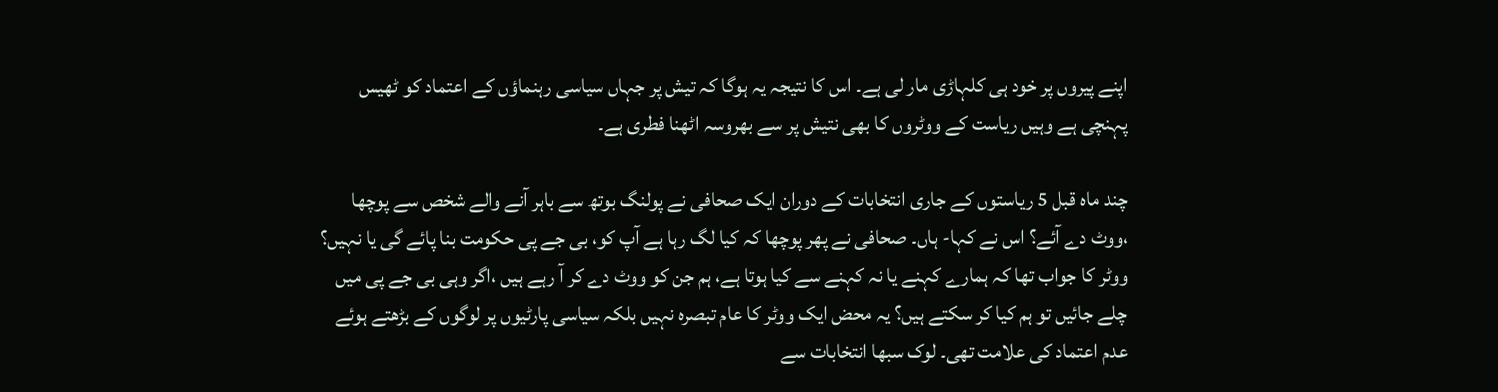اپنے پیروں پر خود ہی کلہاڑی مار لی ہے۔ اس کا نتیجہ یہ ہوگا کہ تیش پر جہاں سیاسی رہنماؤں کے اعتماد کو ٹھیس پہنچی ہے وہیں ریاست کے ووٹروں کا بھی نتیش پر سے بھروسہ اٹھنا فطری ہے۔

چند ماہ قبل 5 ریاستوں کے جاری انتخابات کے دوران ایک صحافی نے پولنگ بوتھ سے باہر آنے والے شخص سے پوچھا ،ووٹ دے آئے؟ اس نے کہا- ہاں۔ صحافی نے پھر پوچھا کہ کیا لگ رہا ہے آپ کو، بی جے پی حکومت بنا پائے گی یا نہیں؟ ووٹر کا جواب تھا کہ ہمارے کہنے یا نہ کہنے سے کیا ہوتا ہے، ہم جن کو ووٹ دے کر آ رہے ہیں ،اگر وہی بی جے پی میں چلے جائیں تو ہم کیا کر سکتے ہیں؟ یہ محض ایک ووٹر کا عام تبصرہ نہیں بلکہ سیاسی پارٹیوں پر لوگوں کے بڑھتے ہوئے عدم اعتماد کی علامت تھی۔ لوک سبھا انتخابات سے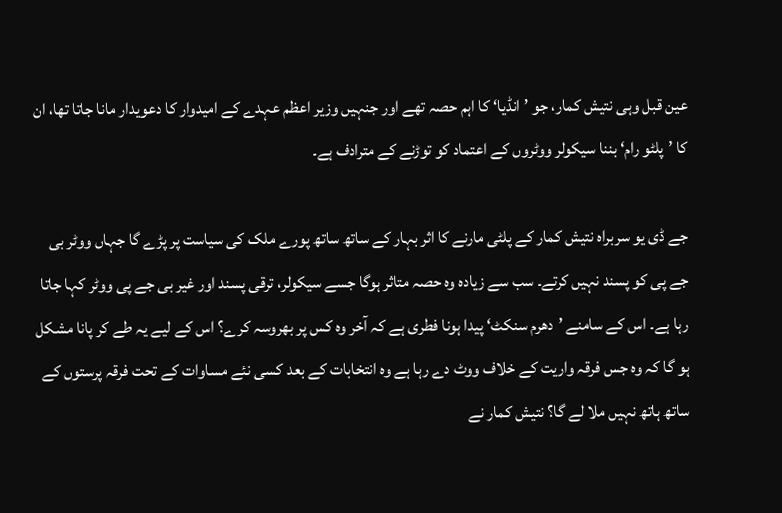عین قبل وہی نتیش کمار، جو ’انڈیا‘ کا اہم حصہ تھے اور جنہیں وزیر اعظم عہدے کے امیدوار کا دعویدار مانا جاتا تھا، ان کا ’پلٹو رام‘ بننا سیکولر ووٹروں کے اعتماد کو توڑنے کے مترادف ہے۔

جے ڈی یو سربراہ نتیش کمار کے پلٹی مارنے کا اثر بہار کے ساتھ ساتھ پورے ملک کی سیاست پر پڑے گا جہاں ووٹر بی جے پی کو پسند نہیں کرتے۔ سب سے زیادہ وہ حصہ متاثر ہوگا جسے سیکولر، ترقی پسند اور غیر بی جے پی ووٹر کہا جاتا رہا ہے۔ اس کے سامنے ’دھرم سنکٹ‘ پیدا ہونا فطری ہے کہ آخر وہ کس پر بھروسہ کرے؟ اس کے لیے یہ طے کر پانا مشکل ہو گا کہ وہ جس فرقہ واریت کے خلاف ووٹ دے رہا ہے وہ انتخابات کے بعد کسی نئے مساوات کے تحت فرقہ پرستوں کے ساتھ ہاتھ نہیں ملا لے گا؟ نتیش کمار نے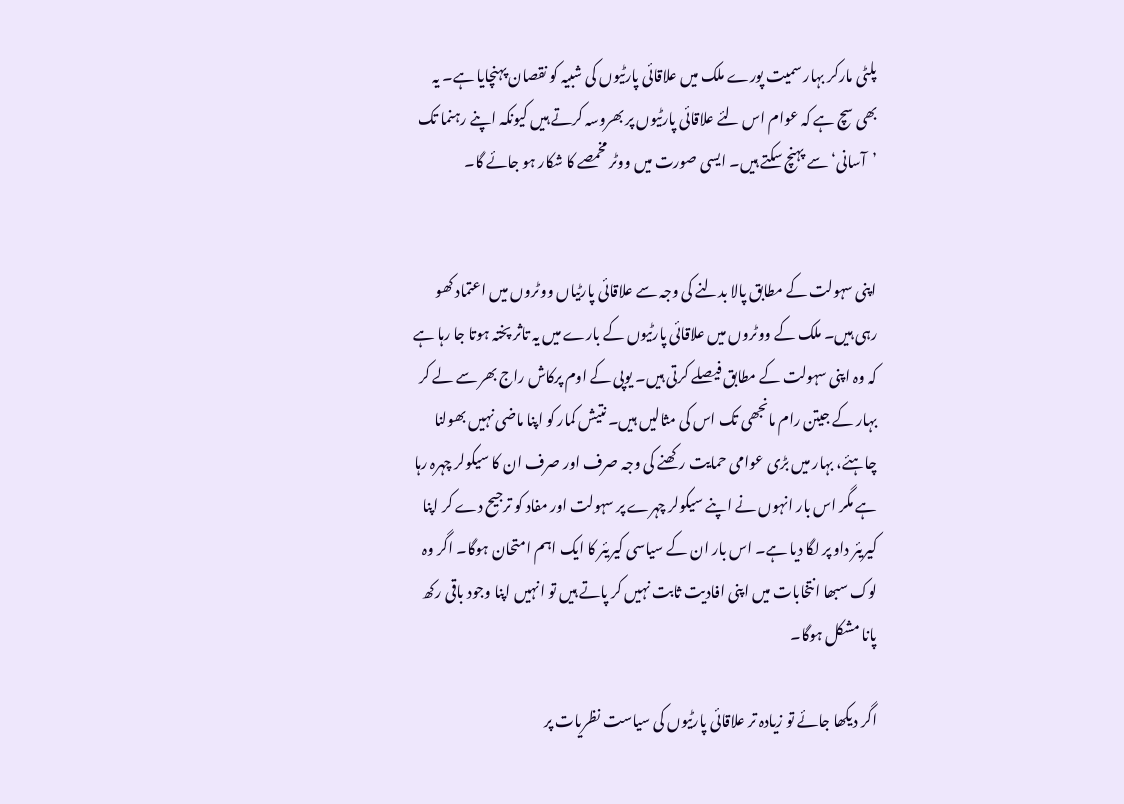پلٹی مارکر بہار سمیت پورے ملک میں علاقائی پارٹیوں کی شبیہ کو نقصان پہنچایا ہے۔ یہ بھی سچ ہے کہ عوام اس لئے علاقائی پارٹیوں پر بھروسہ کرتے ہیں کیونکہ اپنے رہنما تک ’آسانی‘ سے پہنچ سکتے ہیں۔ ایسی صورت میں ووٹر مخمصے کا شکار ہو جائے گا۔


اپنی سہولت کے مطابق پالا بدلنے کی وجہ سے علاقائی پارٹیاں ووٹروں میں اعتماد کھو رہی ہیں۔ ملک کے ووٹروں میں علاقائی پارٹیوں کے بارے میں یہ تاثر پختہ ہوتا جا رہا ہے کہ وہ اپنی سہولت کے مطابق فیصلے کرتی ہیں۔ یوپی کے اوم پرکاش راج بھر سے لے کر بہار کے جیتن رام مانجھی تک اس کی مثالیں ہیں۔ نتیش کمار کو اپنا ماضی نہیں بھولنا چاہئے، بہار میں بڑی عوامی حمایت رکھنے کی وجہ صرف اور صرف ان کا سیکولر چہرہ رہا ہے مگر اس بار انہوں نے اپنے سیکولر چہرے پر سہولت اور مفاد کو ترجیح دے کر اپنا کیریئر داو پر لگا دیا ہے۔ اس بار ان کے سیاسی کیریئر کا ایک اہم امتحان ہوگا۔ اگر وہ لوک سبھا انتخابات میں اپنی افادیت ثابت نہیں کر پاتے ہیں تو انہیں اپنا وجود باقی رکھ پانا مشکل ہوگا۔

اگر دیکھا جائے تو زیادہ تر علاقائی پارٹیوں کی سیاست نظریات پر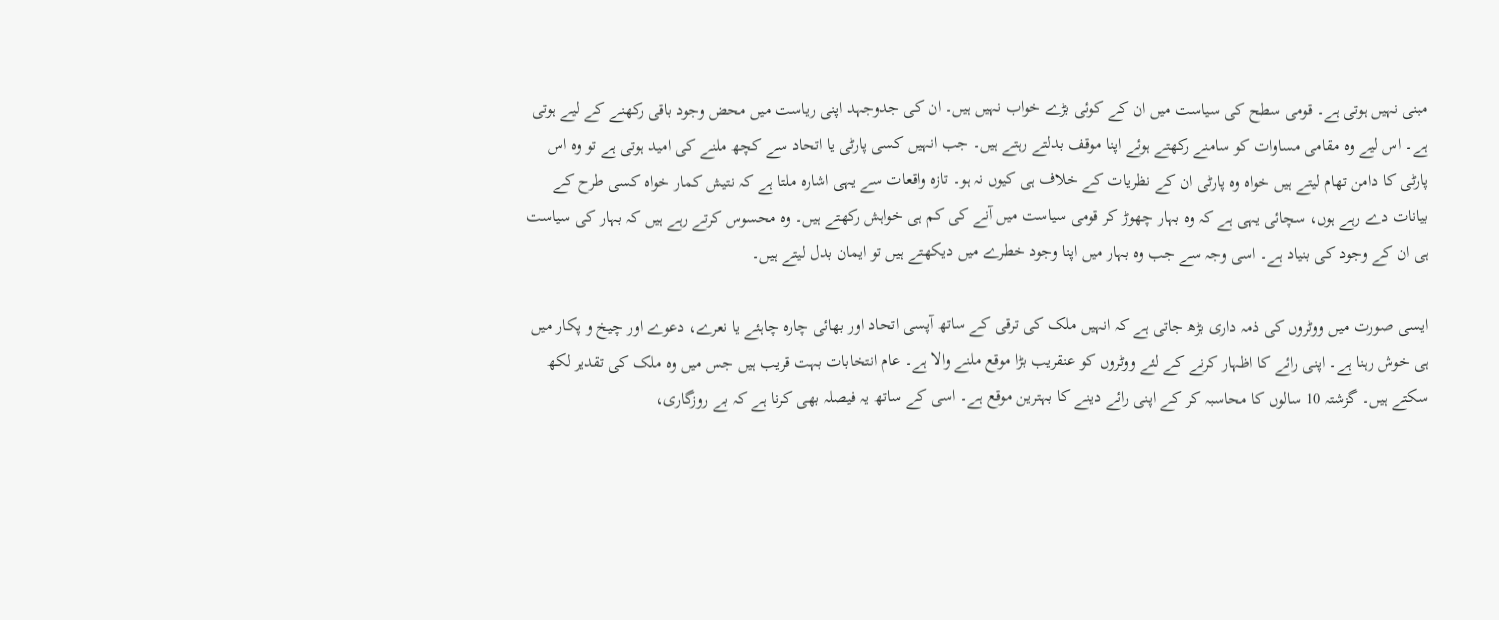مبنی نہیں ہوتی ہے۔ قومی سطح کی سیاست میں ان کے کوئی بڑے خواب نہیں ہیں۔ ان کی جدوجہد اپنی ریاست میں محض وجود باقی رکھنے کے لیے ہوتی ہے۔ اس لیے وہ مقامی مساوات کو سامنے رکھتے ہوئے اپنا موقف بدلتے رہتے ہیں۔ جب انہیں کسی پارٹی یا اتحاد سے کچھ ملنے کی امید ہوتی ہے تو وہ اس پارٹی کا دامن تھام لیتے ہیں خواہ وہ پارٹی ان کے نظریات کے خلاف ہی کیوں نہ ہو۔ تازہ واقعات سے یہی اشارہ ملتا ہے کہ نتیش کمار خواہ کسی طرح کے بیانات دے رہے ہوں، سچائی یہی ہے کہ وہ بہار چھوڑ کر قومی سیاست میں آنے کی کم ہی خواہش رکھتے ہیں۔ وہ محسوس کرتے رہے ہیں کہ بہار کی سیاست ہی ان کے وجود کی بنیاد ہے۔ اسی وجہ سے جب وہ بہار میں اپنا وجود خطرے میں دیکھتے ہیں تو ایمان بدل لیتے ہیں۔

ایسی صورت میں ووٹروں کی ذمہ داری بڑھ جاتی ہے کہ انہیں ملک کی ترقی کے ساتھ آپسی اتحاد اور بھائی چارہ چاہئے یا نعرے، دعوے اور چیخ و پکار میں ہی خوش رہنا ہے۔ اپنی رائے کا اظہار کرنے کے لئے ووٹروں کو عنقریب بڑا موقع ملنے والا ہے۔ عام انتخابات بہت قریب ہیں جس میں وہ ملک کی تقدیر لکھ سکتے ہیں۔ گزشتہ 10 سالوں کا محاسبہ کر کے اپنی رائے دینے کا بہترین موقع ہے۔ اسی کے ساتھ یہ فیصلہ بھی کرنا ہے کہ بے روزگاری،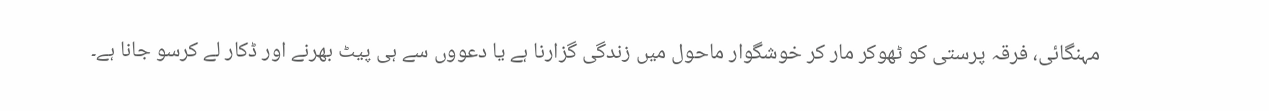مہنگائی، فرقہ پرستی کو ٹھوکر مار کر خوشگوار ماحول میں زندگی گزارنا ہے یا دعووں سے ہی پیٹ بھرنے اور ڈکار لے کرسو جانا ہے۔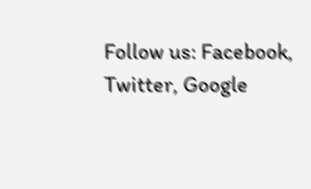Follow us: Facebook, Twitter, Google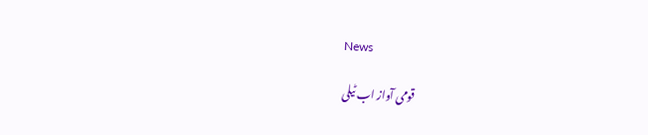News

قومی آواز اب ٹیلی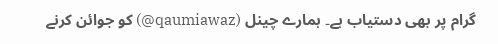گرام پر بھی دستیاب ہے۔ ہمارے چینل (qaumiawaz@) کو جوائن کرنے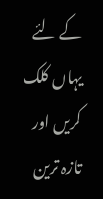کے لئے یہاں کلک کریں اور تازہ ترین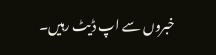خبروں سے اپ ڈیٹ رہیں۔